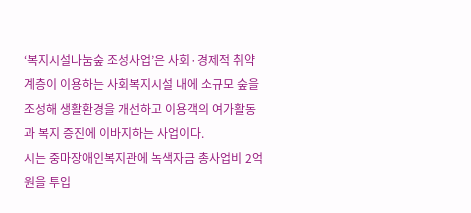‘복지시설나눔숲 조성사업’은 사회·경제적 취약계층이 이용하는 사회복지시설 내에 소규모 숲을 조성해 생활환경을 개선하고 이용객의 여가활동과 복지 증진에 이바지하는 사업이다.
시는 중마장애인복지관에 녹색자금 총사업비 2억 원을 투입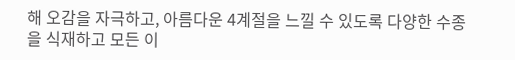해 오감을 자극하고, 아름다운 4계절을 느낄 수 있도록 다양한 수종을 식재하고 모든 이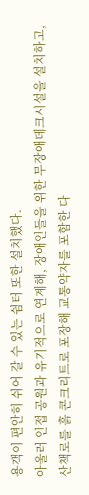용객이 편안히 쉬어 갈 수 있는 쉼터 또한 설치했다.
아울러 인접 공원과 유기적으로 연계해, 장애인들을 위한 무장애데크시설을 설치하고, 산책로를 흙 콘크리트로 포장해 교통약자를 포함한 다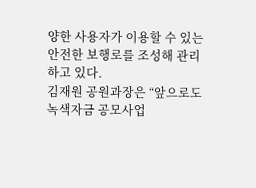양한 사용자가 이용할 수 있는 안전한 보행로를 조성해 관리하고 있다.
김재원 공원과장은 “앞으로도 녹색자금 공모사업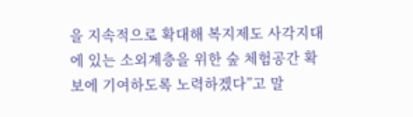을 지속적으로 확대해 복지제도 사각지대에 있는 소외계층을 위한 숲 체험공간 확보에 기여하도록 노력하겠다”고 말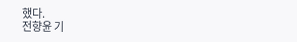했다.
전향윤 기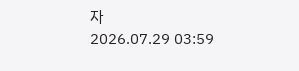자
2026.07.29 03:59